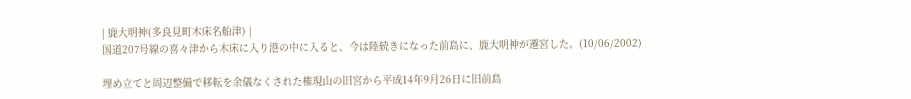| 鹿大明神(多良見町木床名船津) |
国道207号線の喜々津から木床に入り港の中に入ると、今は陸続きになった前島に、鹿大明神が遷宮した。(10/06/2002)

埋め立てと周辺整備で移転を余儀なくされた権現山の旧宮から平成14年9月26日に旧前島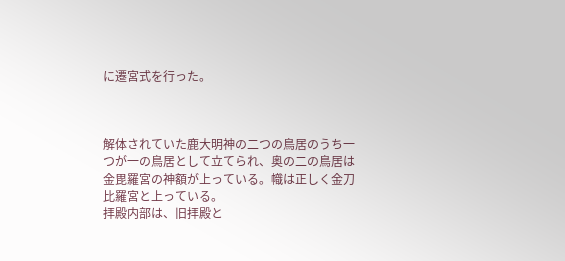に遷宮式を行った。



解体されていた鹿大明神の二つの鳥居のうち一つが一の鳥居として立てられ、奥の二の鳥居は金毘羅宮の神額が上っている。幟は正しく金刀比羅宮と上っている。
拝殿内部は、旧拝殿と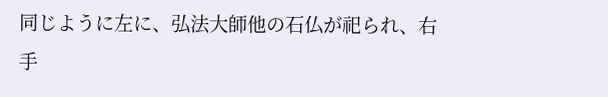同じように左に、弘法大師他の石仏が祀られ、右手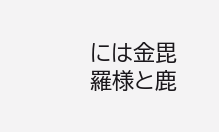には金毘羅様と鹿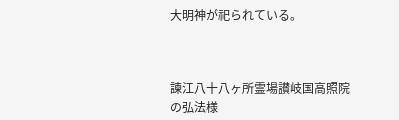大明神が祀られている。



諫江八十八ヶ所霊場讃岐国高照院の弘法様